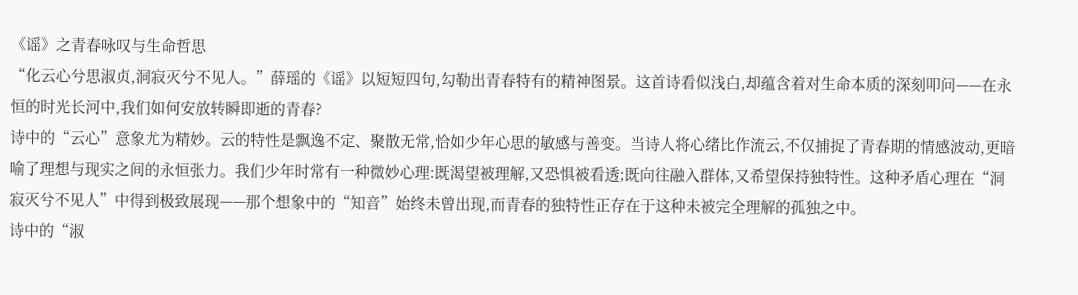《谣》之青春咏叹与生命哲思
“化云心兮思淑贞,洞寂灭兮不见人。”薛瑶的《谣》以短短四句,勾勒出青春特有的精神图景。这首诗看似浅白,却蕴含着对生命本质的深刻叩问——在永恒的时光长河中,我们如何安放转瞬即逝的青春?
诗中的“云心”意象尤为精妙。云的特性是飘逸不定、聚散无常,恰如少年心思的敏感与善变。当诗人将心绪比作流云,不仅捕捉了青春期的情感波动,更暗喻了理想与现实之间的永恒张力。我们少年时常有一种微妙心理:既渴望被理解,又恐惧被看透;既向往融入群体,又希望保持独特性。这种矛盾心理在“洞寂灭兮不见人”中得到极致展现——那个想象中的“知音”始终未曾出现,而青春的独特性正存在于这种未被完全理解的孤独之中。
诗中的“淑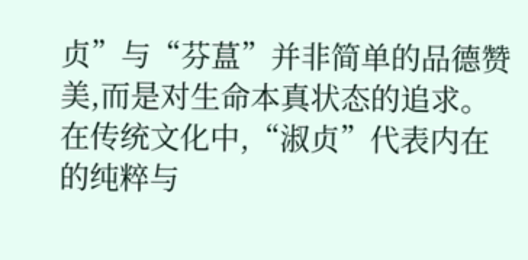贞”与“芬蒀”并非简单的品德赞美,而是对生命本真状态的追求。在传统文化中,“淑贞”代表内在的纯粹与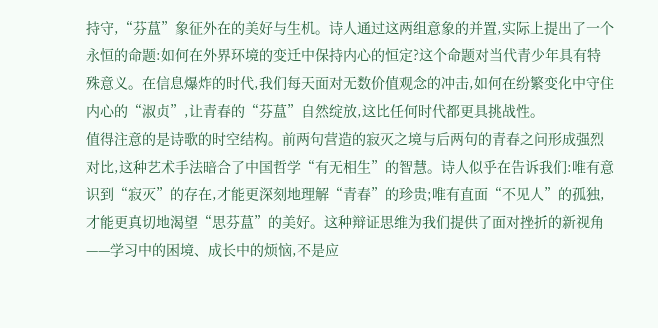持守,“芬蒀”象征外在的美好与生机。诗人通过这两组意象的并置,实际上提出了一个永恒的命题:如何在外界环境的变迁中保持内心的恒定?这个命题对当代青少年具有特殊意义。在信息爆炸的时代,我们每天面对无数价值观念的冲击,如何在纷繁变化中守住内心的“淑贞”,让青春的“芬蒀”自然绽放,这比任何时代都更具挑战性。
值得注意的是诗歌的时空结构。前两句营造的寂灭之境与后两句的青春之问形成强烈对比,这种艺术手法暗合了中国哲学“有无相生”的智慧。诗人似乎在告诉我们:唯有意识到“寂灭”的存在,才能更深刻地理解“青春”的珍贵;唯有直面“不见人”的孤独,才能更真切地渴望“思芬蒀”的美好。这种辩证思维为我们提供了面对挫折的新视角——学习中的困境、成长中的烦恼,不是应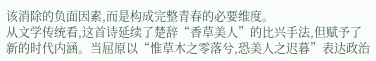该消除的负面因素,而是构成完整青春的必要维度。
从文学传统看,这首诗延续了楚辞“香草美人”的比兴手法,但赋予了新的时代内涵。当屈原以“惟草木之零落兮,恐美人之迟暮”表达政治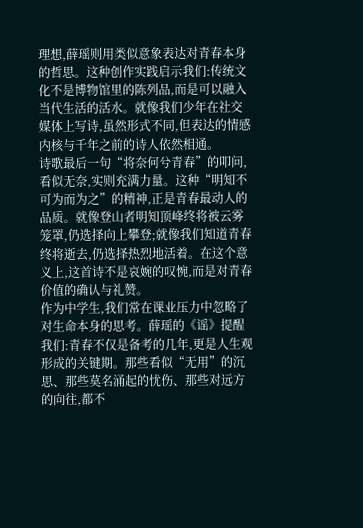理想,薛瑶则用类似意象表达对青春本身的哲思。这种创作实践启示我们:传统文化不是博物馆里的陈列品,而是可以融入当代生活的活水。就像我们少年在社交媒体上写诗,虽然形式不同,但表达的情感内核与千年之前的诗人依然相通。
诗歌最后一句“将奈何兮青春”的叩问,看似无奈,实则充满力量。这种“明知不可为而为之”的精神,正是青春最动人的品质。就像登山者明知顶峰终将被云雾笼罩,仍选择向上攀登;就像我们知道青春终将逝去,仍选择热烈地活着。在这个意义上,这首诗不是哀婉的叹惋,而是对青春价值的确认与礼赞。
作为中学生,我们常在课业压力中忽略了对生命本身的思考。薛瑶的《谣》提醒我们:青春不仅是备考的几年,更是人生观形成的关键期。那些看似“无用”的沉思、那些莫名涌起的忧伤、那些对远方的向往,都不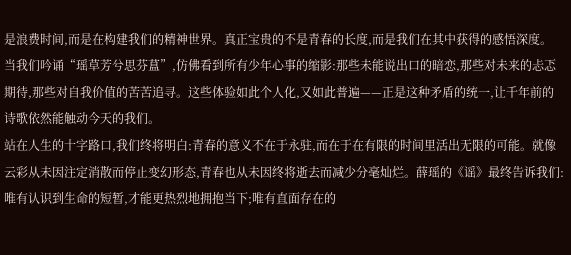是浪费时间,而是在构建我们的精神世界。真正宝贵的不是青春的长度,而是我们在其中获得的感悟深度。
当我们吟诵“瑶草芳兮思芬蒀”,仿佛看到所有少年心事的缩影:那些未能说出口的暗恋,那些对未来的忐忑期待,那些对自我价值的苦苦追寻。这些体验如此个人化,又如此普遍——正是这种矛盾的统一,让千年前的诗歌依然能触动今天的我们。
站在人生的十字路口,我们终将明白:青春的意义不在于永驻,而在于在有限的时间里活出无限的可能。就像云彩从未因注定消散而停止变幻形态,青春也从未因终将逝去而减少分毫灿烂。薛瑶的《谣》最终告诉我们:唯有认识到生命的短暂,才能更热烈地拥抱当下;唯有直面存在的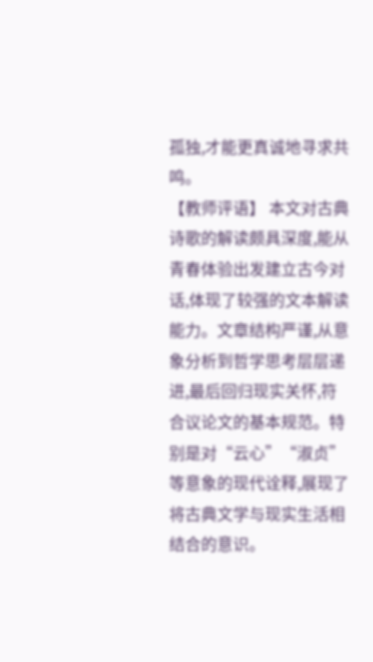孤独,才能更真诚地寻求共鸣。
【教师评语】 本文对古典诗歌的解读颇具深度,能从青春体验出发建立古今对话,体现了较强的文本解读能力。文章结构严谨,从意象分析到哲学思考层层递进,最后回归现实关怀,符合议论文的基本规范。特别是对“云心”“淑贞”等意象的现代诠释,展现了将古典文学与现实生活相结合的意识。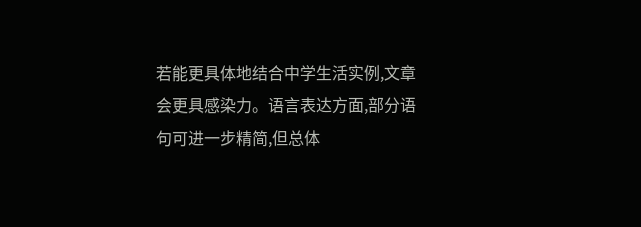若能更具体地结合中学生活实例,文章会更具感染力。语言表达方面,部分语句可进一步精简,但总体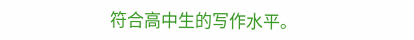符合高中生的写作水平。